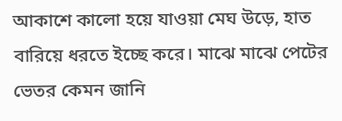আকাশে কালো হয়ে যাওয়া মেঘ উড়ে, হাত বারিয়ে ধরতে ইচ্ছে করে। মাঝে মাঝে পেটের ভেতর কেমন জানি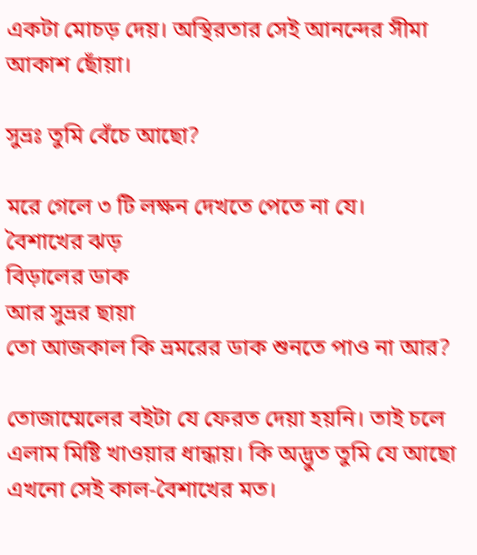একটা মোচড় দেয়। অস্থিরতার সেই আনন্দের সীমা আকাশ ছোঁয়া।

সুভ্রঃ তুমি বেঁচে আছো?

মরে গেলে ৩ টি লক্ষন দেখতে পেতে না যে।
বৈশাখের ঝড়
বিড়ালের ডাক
আর সুভ্রর ছায়া
তো আজকাল কি ভ্রমরের ডাক শুনতে পাও না আর?

তোজাম্মেলের বইটা যে ফেরত দেয়া হয়নি। তাই চলে এলাম মিষ্টি খাওয়ার ধান্ধায়। কি অদ্ভুত তুমি যে আছো এখনো সেই কাল-বৈশাখের মত।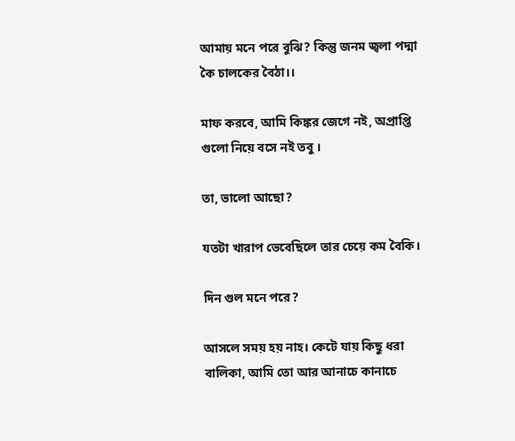আমায় মনে পরে বুঝি? কিন্তু জনম জ্বলা পদ্মা কৈ চালকের বৈঠা।।

মাফ করবে, আমি কিঙ্কর জেগে নই, অপ্রাপ্তি গুলো নিয়ে বসে নই তবু ।

তা, ভালো আছো?

যতটা খারাপ ভেবেছিলে তার চেয়ে কম বৈকি।

দিন গুল মনে পরে?

আসলে সময় হয় নাহ। কেটে যায় কিছু ধরা বালিকা, আমি তো আর আনাচে কানাচে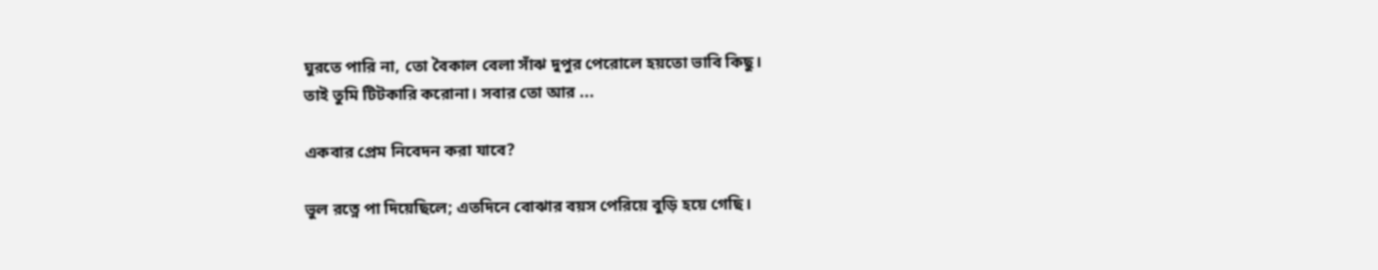ঘুরতে পারি না, তো বৈকাল বেলা সাঁঝ দুপুর পেরোলে হয়তো ভাবি কিছু।
তাই তুমি টিটকারি করোনা। সবার তো আর ...

একবার প্রেম নিবেদন করা যাবে?

ভুল রত্নে পা দিয়েছিলে; এতদিনে বোঝার বয়স পেরিয়ে বুড়ি হয়ে গেছি।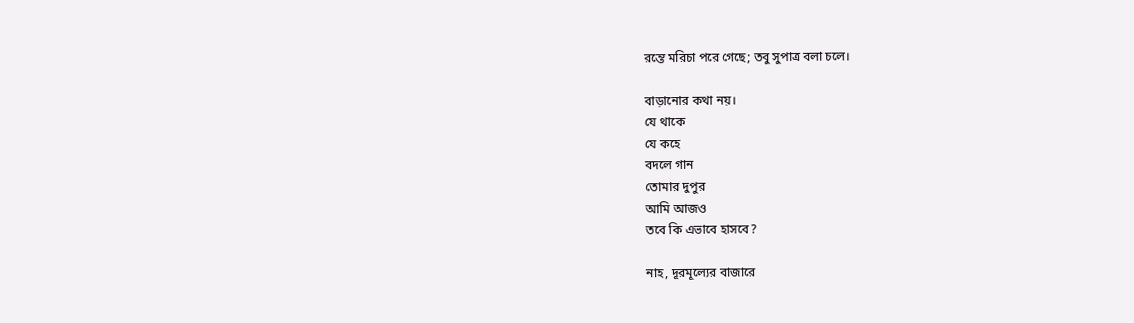রন্তে মরিচা পরে গেছে; তবু সুপাত্র বলা চলে।

বাড়ানোর কথা নয়।
যে থাকে
যে কহে
বদলে গান
তোমার দুপুর
আমি আজও
তবে কি এভাবে হাসবে?

নাহ, দূরমূল্যের বাজারে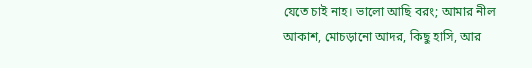যেতে চাই নাহ। ভালো আছি বরং; আমার নীল আকাশ, মোচড়ানো আদর, কিছু হাসি, আর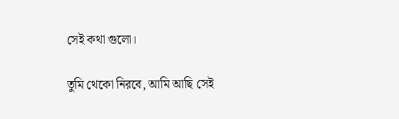সেই কথা গুলো।

তুমি থেকো নিরবে, আমি আছি সেই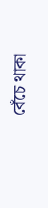বেঁচে থাকা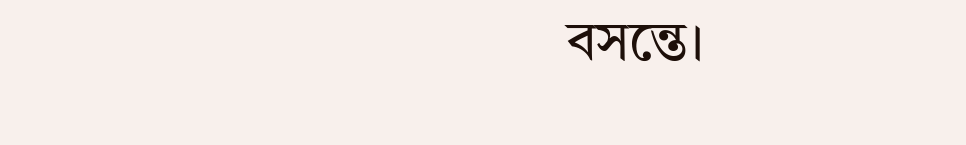বসন্তে।